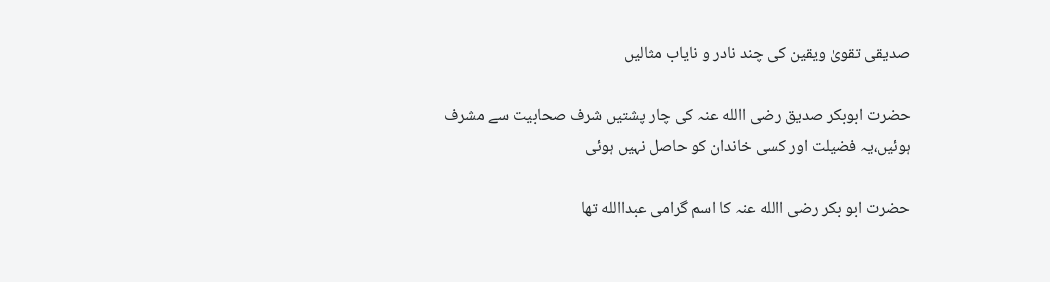صدیقی تقویٰ ویقین کی چند نادر و نایاب مثالیں

حضرت ابوبکر صدیق رضی االله عنہ کی چار پشتیں شرف صحابیت سے مشرف ہوئیں،یہ فضیلت اور کسی خاندان کو حاصل نہیں ہوئی

حضرت ابو بکر رضی االله عنہ کا اسم گرامی عبداالله تھا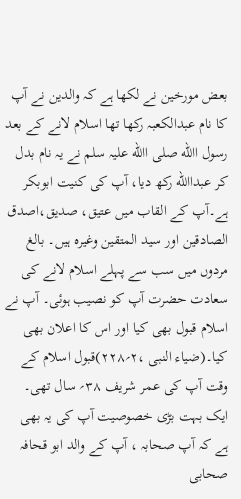بعض مورخین نے لکھا ہے کہ والدین نے آپ کا نام عبدالکعبہ رکھا تھا اسلام لانے کے بعد رسول االله صلی االله علیہ سلم نے یہ نام بدل کر عبداالله رکھ دیا، آپ کی کنیت ابوبکر ہے۔آپ کے القاب میں عتیق، صدیق،اصدق الصادقین اور سید المتقین وغیرہ ہیں۔ بالغ مردوں میں سب سے پہلے اسلام لانے کی سعادت حضرت آپ کو نصیب ہوئی۔ آپ نے اسلام قبول بھی کیا اور اس کا اعلان بھی کیا۔(ضیاء النبی ،۲؍۲۲۸)قبول اسلام کے وقت آپ کی عمر شریف ۳۸؍ سال تھی۔ ایک بہت بڑی خصوصیت آپ کی یہ بھی ہے کہ آپ صحابہ ، آپ کے والد ابو قحافہ صحابی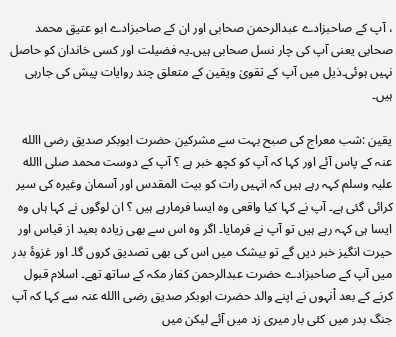، آپ کے صاحبزادے عبدالرحمن صحابی اور ان کے صاحبزادے ابو عتیق محمد صحابی یعنی آپ کی چار نسل صحابی ہیں۔یہ فضیلت اور کسی خاندان کو حاصل نہیں ہوئی۔ذیل میں آپ کے تقویٰ ویقین کے متعلق چند روایات پیش کی جارہی ہیں۔

یقین :شب معراج کی صبح بہت سے مشرکین حضرت ابوبکر صدیق رضی االله عنہ کے پاس آئے اور کہا کہ آپ کو کچھ خبر ہے ؟ آپ کے دوست محمد صلی االله علیہ وسلم کہہ رہے ہیں کہ انہیں رات کو بیت المقدس اور آسمان وغیرہ کی سیر کرائی گئی ہے۔ آپ نے کہا کیا واقعی وہ ایسا فرمارہے ہیں ؟ ان لوگوں نے کہا ہاں وہ ایسا ہی کہہ رہے ہیں تو آپ نے فرمایا۔ اگر وہ اس سے بھی زیادہ بعید از قیاس اور حیرت انگیز خبر دیں گے تو بیشک میں اس کی بھی تصدیق کروں گا۔ اور غزوۂ بدر میں آپ کے صاحبزادے حضرت عبدالرحمن کفار مکہ کے ساتھ تھے۔ اسلام قبول کرنے کے بعد اْنہوں نے اپنے والد حضرت ابوبکر صدیق رضی االله عنہ سے کہا کہ آپ جنگ بدر میں کئی بار میری زد میں آئے لیکن میں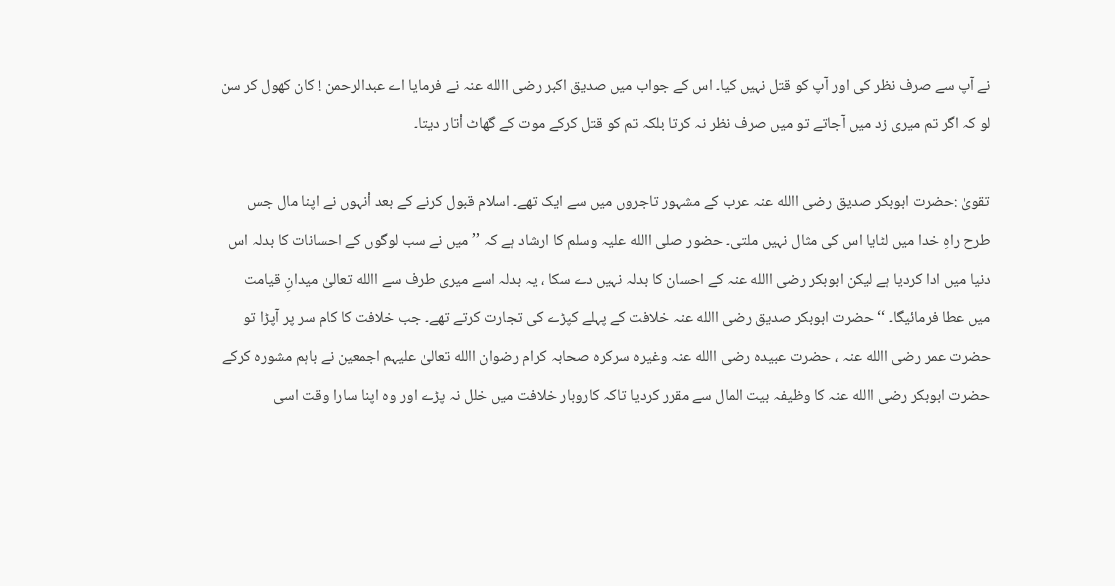نے آپ سے صرف نظر کی اور آپ کو قتل نہیں کیا۔ اس کے جواب میں صدیق اکبر رضی االله عنہ نے فرمایا اے عبدالرحمن ! کان کھول کر سن لو کہ اگر تم میری زد میں آجاتے تو میں صرف نظر نہ کرتا بلکہ تم کو قتل کرکے موت کے گھاٹ اْتار دیتا۔

تقویٰ :حضرت ابوبکر صدیق رضی االله عنہ عرب کے مشہور تاجروں میں سے ایک تھے۔ اسلام قبول کرنے کے بعد اْنہوں نے اپنا مال جس طرح راہِ خدا میں لٹایا اس کی مثال نہیں ملتی۔ حضور صلی االله علیہ وسلم کا ارشاد ہے کہ ’’ میں نے سب لوگوں کے احسانات کا بدلہ اس دنیا میں ادا کردیا ہے لیکن ابوبکر رضی االله عنہ کے احسان کا بدلہ نہیں دے سکا ، یہ بدلہ اسے میری طرف سے االله تعالیٰ میدانِ قیامت میں عطا فرمائیگا۔ ‘‘ حضرت ابوبکر صدیق رضی االله عنہ خلافت کے پہلے کپڑے کی تجارت کرتے تھے۔ جب خلافت کا کام سر پر آپڑا تو حضرت عمر رضی االله عنہ ، حضرت عبیدہ رضی االله عنہ وغیرہ سرکرہ صحابہ کرام رضوان االله تعالیٰ علیہم اجمعین نے باہم مشورہ کرکے حضرت ابوبکر رضی االله عنہ کا وظیفہ بیت المال سے مقرر کردیا تاکہ کاروبار خلافت میں خلل نہ پڑے اور وہ اپنا سارا وقت اسی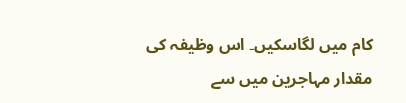کام میں لگاسکیں۔ اس وظیفہ کی مقدار مہاجرین میں سے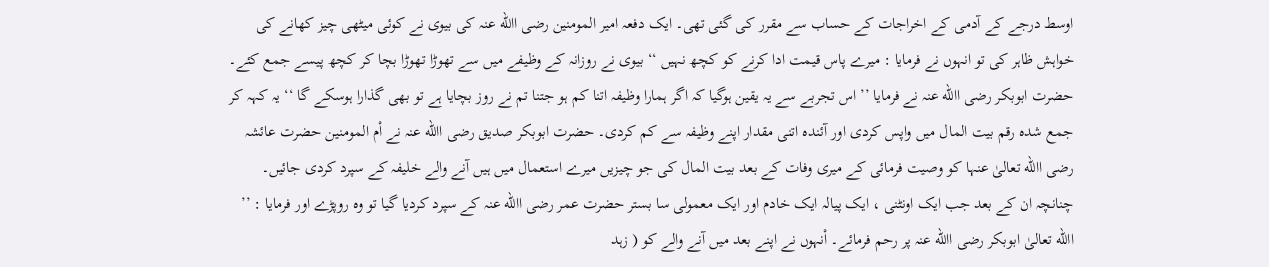اوسط درجے کے آدمی کے اخراجات کے حساب سے مقرر کی گئی تھی۔ ایک دفعہ امیر المومنین رضی االله عنہ کی بیوی نے کوئی میٹھی چیز کھانے کی خواہش ظاہر کی تو انہوں نے فرمایا : میرے پاس قیمت ادا کرنے کو کچھ نہیں ‘‘ بیوی نے روزانہ کے وظیفے میں سے تھوڑا تھوڑا بچا کر کچھ پیسے جمع کئے۔ حضرت ابوبکر رضی االله عنہ نے فرمایا ’’ اس تجربے سے یہ یقین ہوگیا کہ اگر ہمارا وظیفہ اتنا کم ہو جتنا تم نے روز بچایا ہے تو بھی گذارا ہوسکے گا ‘‘ یہ کہہ کر جمع شدہ رقم بیت المال میں واپس کردی اور آئندہ اتنی مقدار اپنے وظیفہ سے کم کردی۔ حضرت ابوبکر صدیق رضی االله عنہ نے اْم المومنین حضرت عائشہ رضی االله تعالیٰ عنہا کو وصیت فرمائی کے میری وفات کے بعد بیت المال کی جو چیزیں میرے استعمال میں ہیں آنے والے خلیفہ کے سپرد کردی جائیں۔ چنانچہ ان کے بعد جب ایک اونٹنی ، ایک پیالہ ایک خادم اور ایک معمولی سا بستر حضرت عمر رضی االله عنہ کے سپرد کردیا گیا تو وہ روپڑے اور فرمایا : ’’ االله تعالیٰ ابوبکر رضی االله عنہ پر رحم فرمائے۔ اْنہوں نے اپنے بعد میں آنے والے کو ( زہد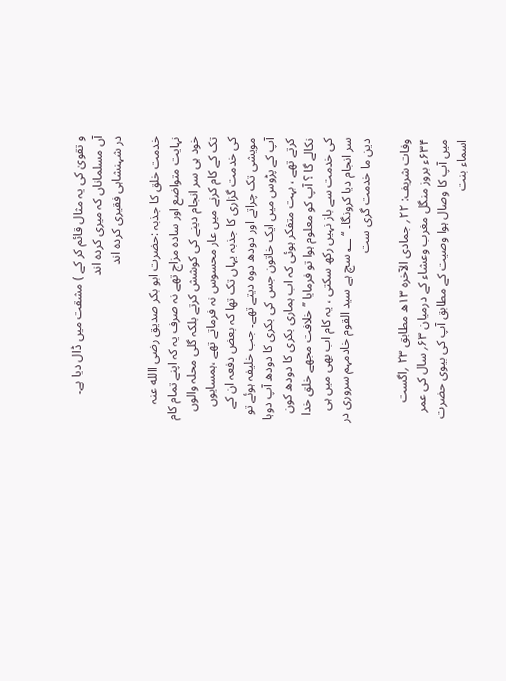و تقویٰ کی یہ مثال قائم کر کے ) مشقت میں ڈال دیا ہے۔
آں مسلماناں کہ میری کردہ اند
در شہنشاہی فقیری کردہ اند

خدمت خلق کا جذبہ :حضرت ابو بکر صدیق رضی االله عنہ نہایت متواضع اور سادہ مزاج تھے نہ صرف یہ کہ اپنے تمام کام خود ہی سر انجام دینے کی کوشش کرتے بلکہ گلی محلہ والوں تک کے کام کرنے میں عار محسوس نہ فرماتے تھے ،ہمسایوں کی خدمت گزاری کا جذبہ یہاں تک تھا کہ بعض دفعہ ان کے مویشی تک چراتے اور دودھ دوہ دیتے تھے۔ جب خلیفہ ہوئے تو آپ کے پڑوس میں ایک خاتون جس کی بکری کا دودھ آپ دوہا کرتے تھے ، بہت متفکر ہوئی کہ اب ہماری بکری کا دودھ کون نکالے گا ؟ آپ کو معلوم ہوا تو فرمایا ’’ خلافت مجھے خلق خدا کی خدمت سے باز نہیں رکھ سکتی ، یہ کام اب بھی میں ہی سر انجام دیا کرونگا۔ ‘‘ ؂ سچ ہے سید القوم خادمہم سروری در دین ما خدمت گری ست

وفات شریف: ۲۲؍ جمادی الآخرہ ۱۳ھ مطابق ۲۳ ؍اگست ۶۳۴ء بروز منگل مغرب وعشاء کے درمیان ۶۳؍ سال کی عمر میں آپ کا وصال ہوا وصیت کے مطابق آپ کی بیوی حضرت اسماء بنت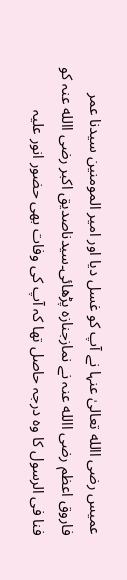عمیس رضی االله تعالیٰ عنہا نے آپ کو غسل دیا اور امیر المومنین سیدنا عمر فاروق اعظم رضی االله عنہ نے نمازجنازہ پڑھائی۔سیدناصدیق اکبر رضی االله عنہ کو فنا فی الرسول کا وہ درجہ حاصل تھا کہ آپ کی وفات بھی حضور انور علیہ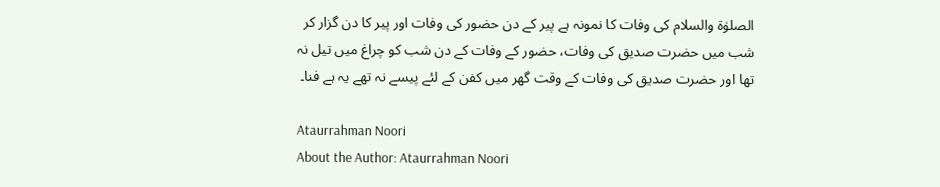الصلوٰۃ والسلام کی وفات کا نمونہ ہے پیر کے دن حضور کی وفات اور پیر کا دن گزار کر شب میں حضرت صدیق کی وفات، حضور کے وفات کے دن شب کو چراغ میں تیل نہ تھا اور حضرت صدیق کی وفات کے وقت گھر میں کفن کے لئے پیسے نہ تھے یہ ہے فنا۔

Ataurrahman Noori
About the Author: Ataurrahman Noori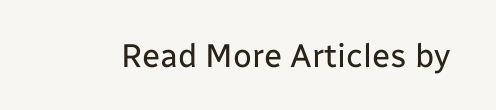Read More Articles by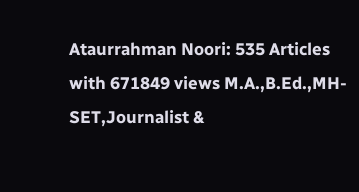Ataurrahman Noori: 535 Articles with 671849 views M.A.,B.Ed.,MH-SET,Journalist &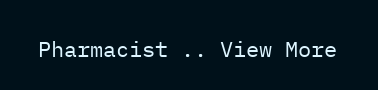Pharmacist .. View More